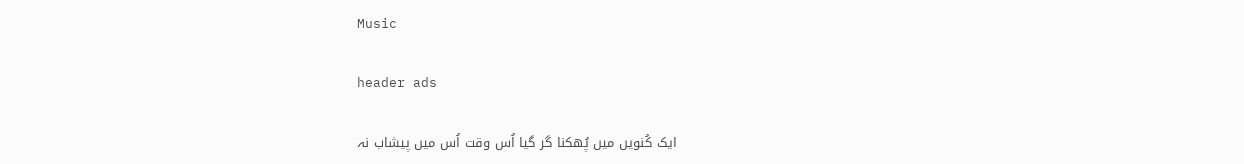Music

header ads

ایک کُنویں میں پُھکنا گر گیا اُس وقت اُس میں پیشاب نہ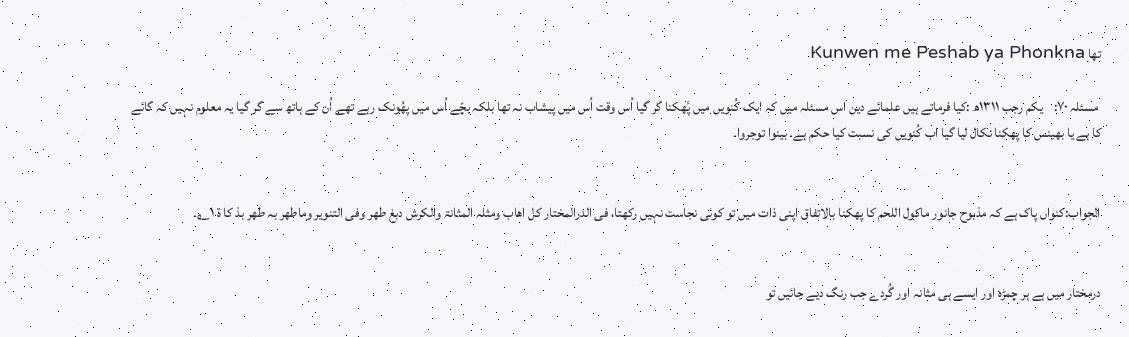تھا Kunwen me Peshab ya Phonkna

 مسئلہ ۷۰:    یکم رجب ۱۳۱۱ھ :کیا فرماتے ہیں علمائے دین اس مسئلہ میں کہ ایک کُنویں میں پُھکنا گر گیا اُس وقت اُس میں پیشاب نہ تھا بلکہ بچّے اُس میں پھُونک رہے تھے اُن کے ہاتھ سے گر گیا یہ معلوم نہیں کہ گائے کا ہے یا بھینس کا پھکنا نکال لیا گیا اب کُنویں کی نسبت کیا حکم ہے۔ بینوا توجروا۔


الجواب:کنواں پاک ہے کہ مذبوح جانور ماکول اللحم کا پھکنا بالاتفاق اپنی ذات میں تو کوئی نجاست نہیں رکھتا، فی الدرالمختار کل اھاب ومثلہ المثانۃ والکرش دبغ طھر وفی التنویر وماطھر بہ طھر بذ کا ۃ ۱؎۔


درمختار میں ہے ہر چمڑہ اور ایسے ہی مثانہ اور گُردے جب رنگ دیے جائیں تو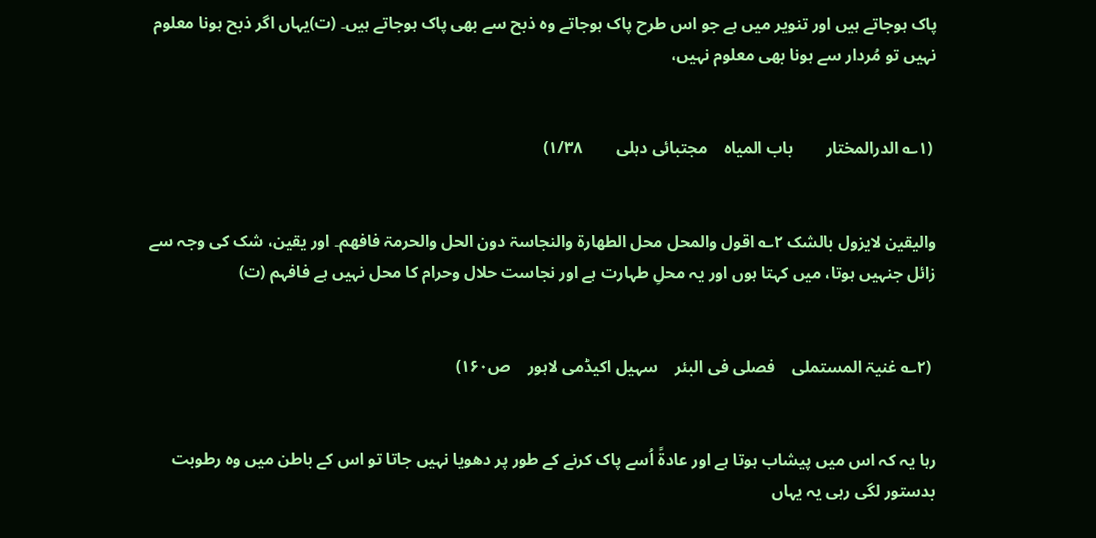پاک ہوجاتے ہیں اور تنویر میں ہے جو اس طرح پاک ہوجاتے وہ ذبح سے بھی پاک ہوجاتے ہیں۔ (ت)یہاں اگر ذبح ہونا معلوم نہیں تو مُردار سے ہونا بھی معلوم نہیں،


 (۱؎ الدرالمختار        باب المیاہ    مجتبائی دہلی        ۱/۳۸)


والیقین لایزول بالشک ۲؎ اقول والمحل محل الطھارۃ والنجاسۃ دون الحل والحرمۃ فافھم۔ اور یقین، شک کی وجہ سے زائل جنہیں ہوتا، میں کہتا ہوں اور یہ محلِ طہارت ہے اور نجاست حلال وحرام کا محل نہیں ہے فافہم (ت)


 (۲؎ غنیۃ المستملی    فصلی فی البئر    سہیل اکیڈمی لاہور    ص۱۶۰)


رہا یہ کہ اس میں پیشاب ہوتا ہے اور عادۃً اُسے پاک کرنے کے طور پر دھویا نہیں جاتا تو اس کے باطن میں وہ رطوبت بدستور لگی رہی یہ یہاں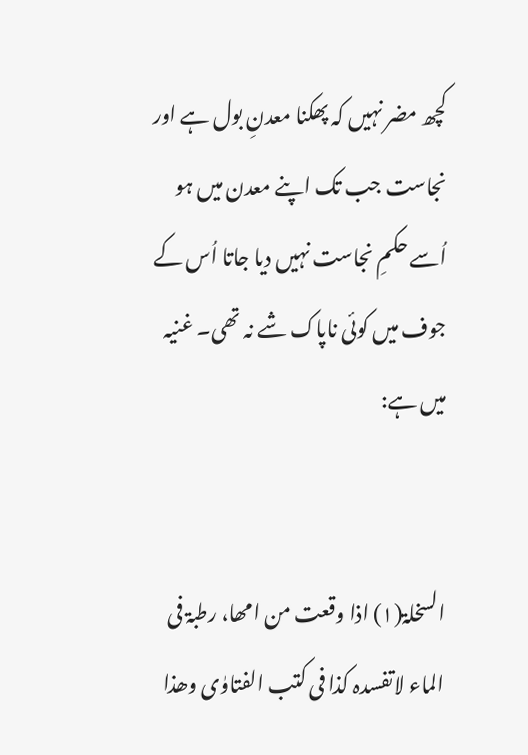کچھ مضر نہیں کہ پھکنا معدنِ بول ہے اور نجاست جب تک اپنے معدن میں ہو اُسے حکمِ نجاست نہیں دیا جاتا اُس کے جوف میں کوئی ناپاک شے نہ تھی۔ غنیہ میں ہے:


السخلۃ(۱) اذا وقعت من امھا، رطبۃ فی الماء لاتفسدہ کذا فی کتب الفتاوٰی وھذا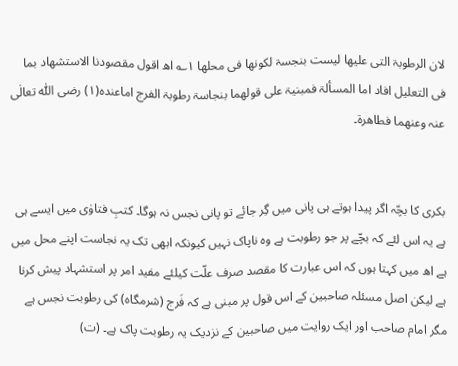لان الرطوبۃ التی علیھا لیست بنجسۃ لکونھا فی محلھا ۱؎ اھ اقول مقصودنا الاستشھاد بما فی التعلیل افاد اما المسألۃ فمبنیۃ علی قولھما بنجاسۃ رطوبۃ الفرج اماعندہ(۱) رضی اللّٰہ تعالٰی عنہ وعنھما فطاھرۃ۔


بکری کا بچّہ اگر پیدا ہوتے ہی پانی میں گِر جائے تو پانی نجس نہ ہوگا۔ کتبِ فتاوٰی میں ایسے ہی ہے یہ اس لئے کہ بچّے پر جو رطوبت ہے وہ ناپاک نہیں کیونکہ ابھی تک یہ نجاست اپنے محل میں ہے اھ میں کہتا ہوں کہ اس عبارت کا مقصد صرف علّت کیلئے مفید امر پر استشہاد پیش کرنا ہے لیکن اصل مسئلہ صاحبین کے اس قول پر مبنی ہے کہ فَرج (شرمگاہ) کی رطوبت نجس ہے مگر امام صاحب اور ایک روایت میں صاحبین کے نزدیک یہ رطوبت پاک ہے۔ (ت)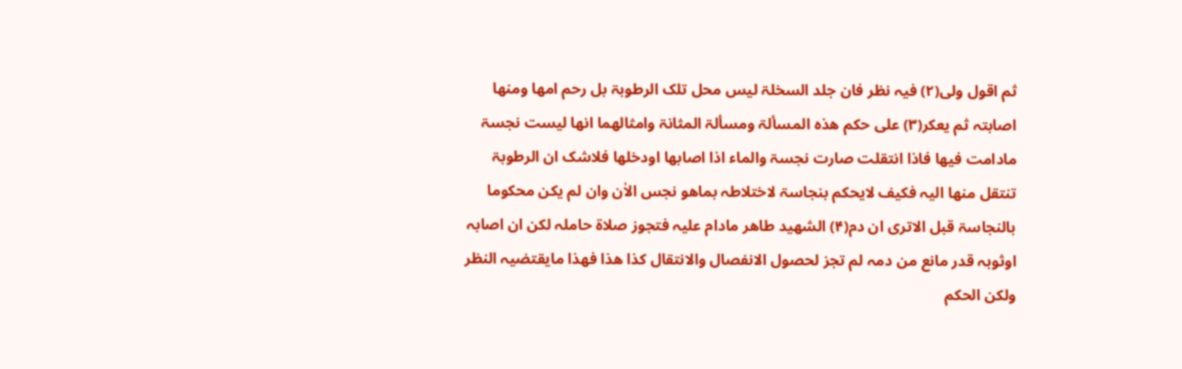ثم اقول ولی(۲) فیہ نظر فان جلد السخلۃ لیس محل تلک الرطوبۃ بل رحم امھا ومنھا اصابتہ ثم یعکر(۳) علی حکم ھذہ المسألۃ ومسألۃ المثانۃ وامثالھما انھا لیست نجسۃ مادامت فیھا فاذا انتقلت صارت نجسۃ والماء اذا اصابھا اودخلھا فلاشک ان الرطوبۃ تنتقل منھا الیہ فکیف لایحکم بنجاسۃ لاختلاطہ بماھو نجس الاٰن وان لم یکن محکوما بالنجاسۃ قبل الاتری ان دم(۴) الشھید طاھر مادام علیہ فتجوز صلاۃ حاملہ لکن ان اصابہ اوثوبہ قدر مانع من دمہ لم تجز لحصول الانفصال والانتقال کذا ھذا فھذا مایقتضیہ النظر ولکن الحکم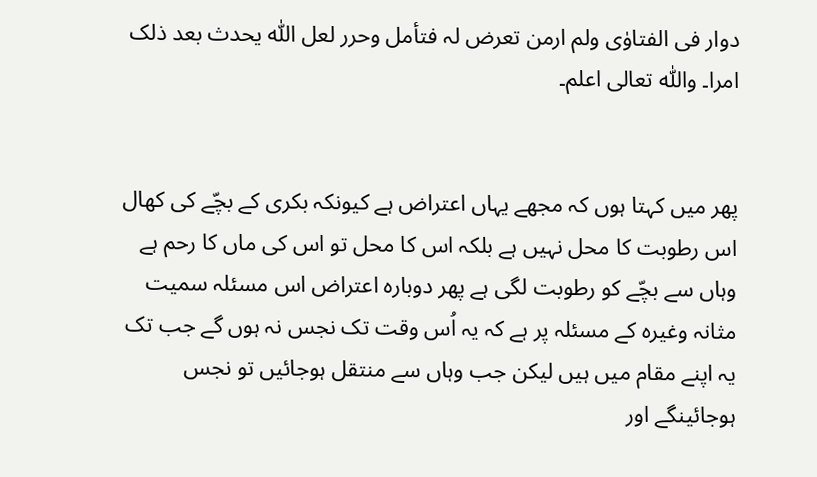دوار فی الفتاوٰی ولم ارمن تعرض لہ فتأمل وحرر لعل اللّٰہ یحدث بعد ذلک امرا۔ واللّٰہ تعالی اعلم۔


پھر میں کہتا ہوں کہ مجھے یہاں اعتراض ہے کیونکہ بکری کے بچّے کی کھال اس رطوبت کا محل نہیں ہے بلکہ اس کا محل تو اس کی ماں کا رحم ہے وہاں سے بچّے کو رطوبت لگی ہے پھر دوبارہ اعتراض اس مسئلہ سمیت مثانہ وغیرہ کے مسئلہ پر ہے کہ یہ اُس وقت تک نجس نہ ہوں گے جب تک یہ اپنے مقام میں ہیں لیکن جب وہاں سے منتقل ہوجائیں تو نجس ہوجائینگے اور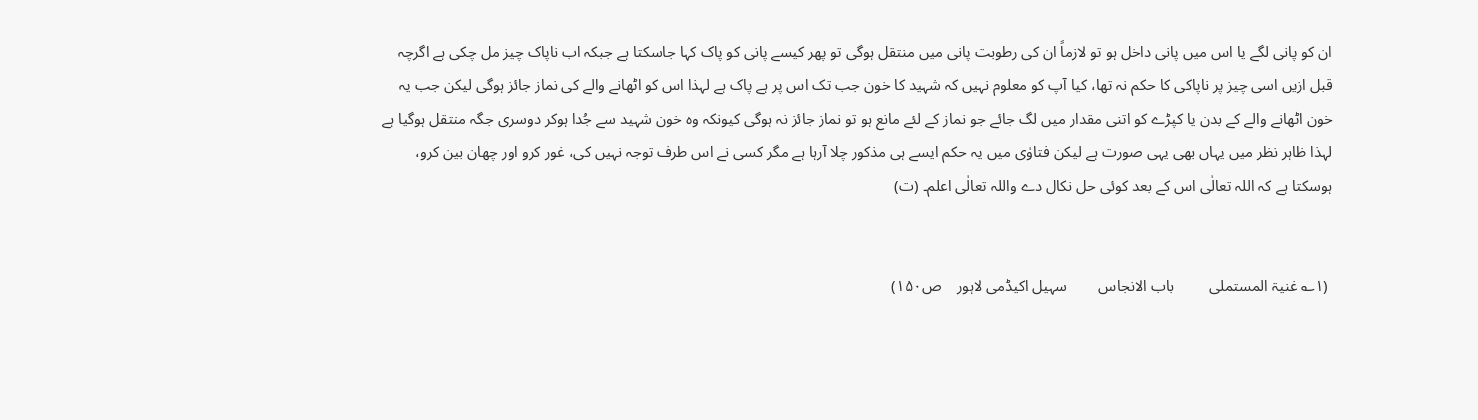ان کو پانی لگے یا اس میں پانی داخل ہو تو لازماً ان کی رطوبت پانی میں منتقل ہوگی تو پھر کیسے پانی کو پاک کہا جاسکتا ہے جبکہ اب ناپاک چیز مل چکی ہے اگرچہ قبل ازیں اسی چیز پر ناپاکی کا حکم نہ تھا، کیا آپ کو معلوم نہیں کہ شہید کا خون جب تک اس پر ہے پاک ہے لہذا اس کو اٹھانے والے کی نماز جائز ہوگی لیکن جب یہ خون اٹھانے والے کے بدن یا کپڑے کو اتنی مقدار میں لگ جائے جو نماز کے لئے مانع ہو تو نماز جائز نہ ہوگی کیونکہ وہ خون شہید سے جُدا ہوکر دوسری جگہ منتقل ہوگیا ہے لہذا ظاہر نظر میں یہاں بھی یہی صورت ہے لیکن فتاوٰی میں یہ حکم ایسے ہی مذکور چلا آرہا ہے مگر کسی نے اس طرف توجہ نہیں کی، غور کرو اور چھان بین کرو، ہوسکتا ہے کہ اللہ تعالٰی اس کے بعد کوئی حل نکال دے واللہ تعالٰی اعلم۔ (ت)


 (۱؎ غنیۃ المستملی         باب الانجاس        سہیل اکیڈمی لاہور    ص۱۵۰)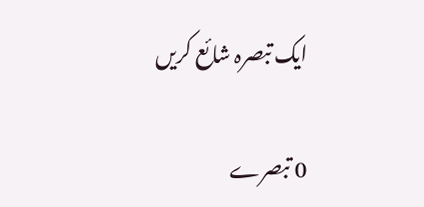ایک تبصرہ شائع کریں

0 تبصرے